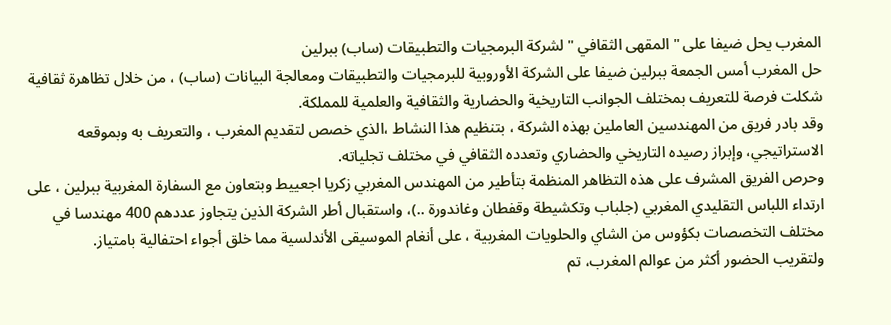المغرب يحل ضيفا على " المقهى الثقافي " لشركة البرمجيات والتطبيقات (ساب) ببرلين
حل المغرب أمس الجمعة ببرلين ضيفا على الشركة الأوروبية للبرمجيات والتطبيقات ومعالجة البيانات (ساب) ، من خلال تظاهرة ثقافية شكلت فرصة للتعريف بمختلف الجوانب التاريخية والحضارية والثقافية والعلمية للمملكة.
وقد بادر فريق من المهندسين العاملين بهذه الشركة ، بتنظيم هذا النشاط ،الذي خصص لتقديم المغرب ، والتعريف به وبموقعه الاستراتيجي، وإبراز رصيده التاريخي والحضاري وتعدده الثقافي في مختلف تجلياته.
وحرص الفريق المشرف على هذه التظاهر المنظمة بتأطير من المهندس المغربي زكريا اجعييط وبتعاون مع السفارة المغربية ببرلين ، على ارتداء اللباس التقليدي المغربي (جلباب وتكشيطة وقفطان وغاندورة ..)، واستقبال أطر الشركة الذين يتجاوز عددهم 400 مهندسا في مختلف التخصصات بكؤوس من الشاي والحلويات المغربية ، على أنغام الموسيقى الأندلسية مما خلق أجواء احتفالية بامتياز.
ولتقريب الحضور أكثر من عوالم المغرب، تم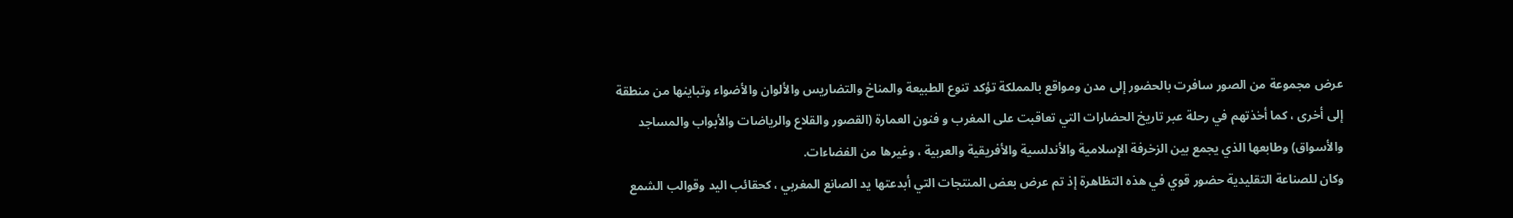عرض مجموعة من الصور سافرت بالحضور إلى مدن ومواقع بالمملكة تؤكد تنوع الطبيعة والمناخ والتضاريس والألوان والأضواء وتباينها من منطقة إلى أخرى ، كما أخذتهم في رحلة عبر تاريخ الحضارات التي تعاقبت على المغرب و فنون العمارة (القصور والقلاع والرياضات والأبواب والمساجد والأسواق) وطابعها الذي يجمع بين الزخرفة الإسلامية والأندلسية والأفريقية والعربية ، وغيرها من الفضاءات.
وكان للصناعة التقليدية حضور قوي في هذه التظاهرة إذ تم عرض بعض المنتجات التي أبدعتها يد الصانع المغربي ، كحقائب اليد وقوالب الشمع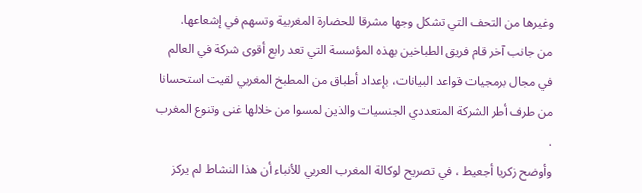وغيرها من التحف التي تشكل وجها مشرقا للحضارة المغربية وتسهم في إشعاعها.
من جانب آخر قام فريق الطباخين بهذه المؤسسة التي تعد رابع أقوى شركة في العالم في مجال برمجيات قواعد البيانات، بإعداد أطباق من المطبخ المغربي لقيت استحسانا من طرف أطر الشركة المتعددي الجنسيات والذين لمسوا من خلالها غنى وتنوع المغرب .
وأوضح زكريا أجعيط ، في تصريح لوكالة المغرب العربي للأنباء أن هذا النشاط لم يركز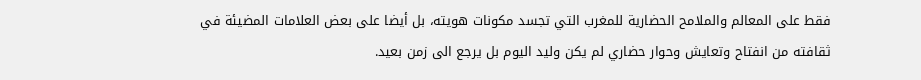فقط على المعالم والملامح الحضارية للمغرب التي تجسد مكونات هويته، بل أيضا على بعض العلامات المضيئة في ثقافته من انفتاح وتعايش وحوار حضاري لم يكن وليد اليوم بل يرجع الى زمن بعيد.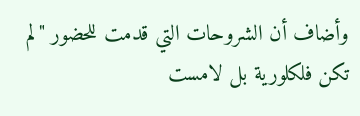وأضاف أن الشروحات التي قدمت للحضور "لم تكن فلكلورية بل لامست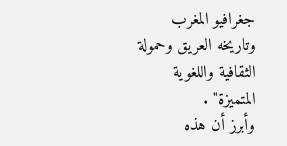جغرافيو المغرب وتاريخه العريق وحمولة الثقافية واللغوية المتميزة" .
وأبرز أن هذه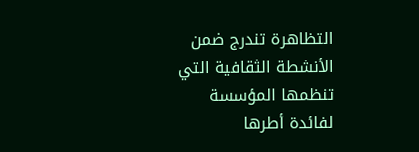التظاهرة تندرج ضمن الأنشطة الثقافية التي تنظمها المؤسسة لفائدة أطرها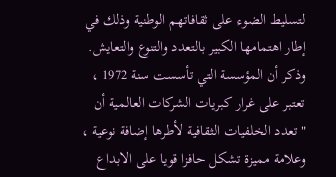لتسليط الضوء على ثقافاتهم الوطنية وذلك في إطار اهتمامها الكبير بالتعدد والتنوع والتعايش.
وذكر أن المؤسسة التي تأسست سنة 1972 ، تعتبر على غرار كبريات الشركات العالمية أن "تعدد الخلفيات الثقافية لأطرها إضافة نوعية ، وعلامة مميزة تشكل حافزا قويا على الابداع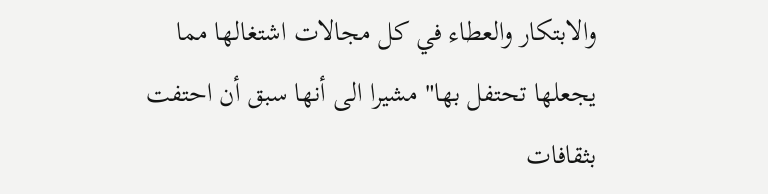والابتكار والعطاء في كل مجالات اشتغالها مما يجعلها تحتفل بها" مشيرا الى أنها سبق أن احتفت بثقافات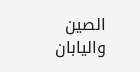الصين واليابان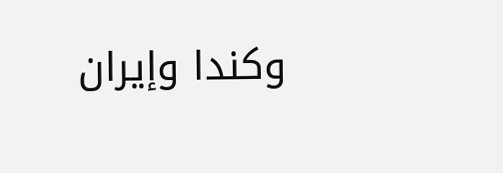وكندا وإيران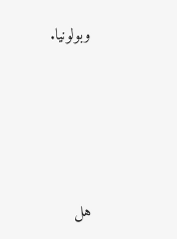وبولونيا.





هل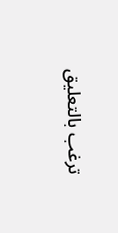ترغب بالتعليق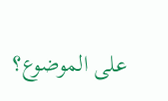على الموضوع؟